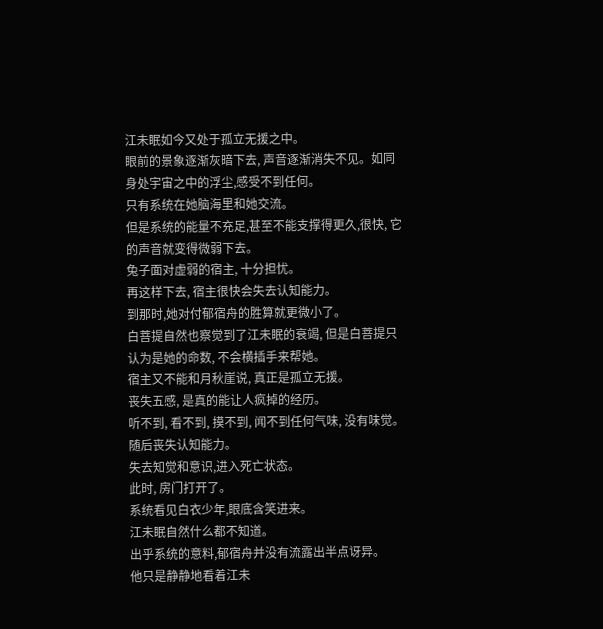江未眠如今又处于孤立无援之中。
眼前的景象逐渐灰暗下去, 声音逐渐消失不见。如同身处宇宙之中的浮尘,感受不到任何。
只有系统在她脑海里和她交流。
但是系统的能量不充足,甚至不能支撑得更久,很快, 它的声音就变得微弱下去。
兔子面对虚弱的宿主, 十分担忧。
再这样下去, 宿主很快会失去认知能力。
到那时,她对付郁宿舟的胜算就更微小了。
白菩提自然也察觉到了江未眠的衰竭, 但是白菩提只认为是她的命数, 不会横插手来帮她。
宿主又不能和月秋崖说, 真正是孤立无援。
丧失五感, 是真的能让人疯掉的经历。
听不到, 看不到, 摸不到, 闻不到任何气味, 没有味觉。
随后丧失认知能力。
失去知觉和意识,进入死亡状态。
此时, 房门打开了。
系统看见白衣少年,眼底含笑进来。
江未眠自然什么都不知道。
出乎系统的意料,郁宿舟并没有流露出半点讶异。
他只是静静地看着江未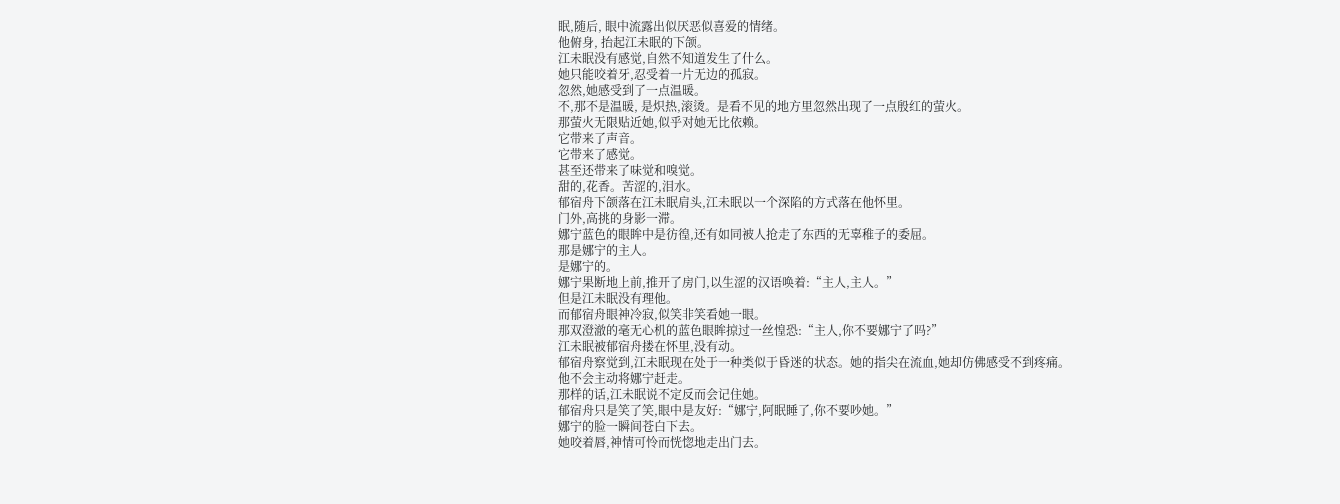眠,随后, 眼中流露出似厌恶似喜爱的情绪。
他俯身, 抬起江未眠的下颌。
江未眠没有感觉,自然不知道发生了什么。
她只能咬着牙,忍受着一片无边的孤寂。
忽然,她感受到了一点温暖。
不,那不是温暖, 是炽热,滚烫。是看不见的地方里忽然出现了一点殷红的萤火。
那萤火无限贴近她,似乎对她无比依赖。
它带来了声音。
它带来了感觉。
甚至还带来了味觉和嗅觉。
甜的,花香。苦涩的,泪水。
郁宿舟下颌落在江未眠肩头,江未眠以一个深陷的方式落在他怀里。
门外,高挑的身影一滞。
娜宁蓝色的眼眸中是彷徨,还有如同被人抢走了东西的无辜稚子的委屈。
那是娜宁的主人。
是娜宁的。
娜宁果断地上前,推开了房门,以生涩的汉语唤着:“主人,主人。”
但是江未眠没有理他。
而郁宿舟眼神冷寂,似笑非笑看她一眼。
那双澄澈的毫无心机的蓝色眼眸掠过一丝惶恐:“主人,你不要娜宁了吗?”
江未眠被郁宿舟搂在怀里,没有动。
郁宿舟察觉到,江未眠现在处于一种类似于昏迷的状态。她的指尖在流血,她却仿佛感受不到疼痛。
他不会主动将娜宁赶走。
那样的话,江未眠说不定反而会记住她。
郁宿舟只是笑了笑,眼中是友好:“娜宁,阿眠睡了,你不要吵她。”
娜宁的脸一瞬间苍白下去。
她咬着唇,神情可怜而恍惚地走出门去。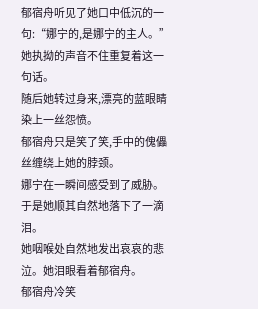郁宿舟听见了她口中低沉的一句:“娜宁的,是娜宁的主人。”
她执拗的声音不住重复着这一句话。
随后她转过身来,漂亮的蓝眼睛染上一丝怨愤。
郁宿舟只是笑了笑,手中的傀儡丝缠绕上她的脖颈。
娜宁在一瞬间感受到了威胁。
于是她顺其自然地落下了一滴泪。
她咽喉处自然地发出哀哀的悲泣。她泪眼看着郁宿舟。
郁宿舟冷笑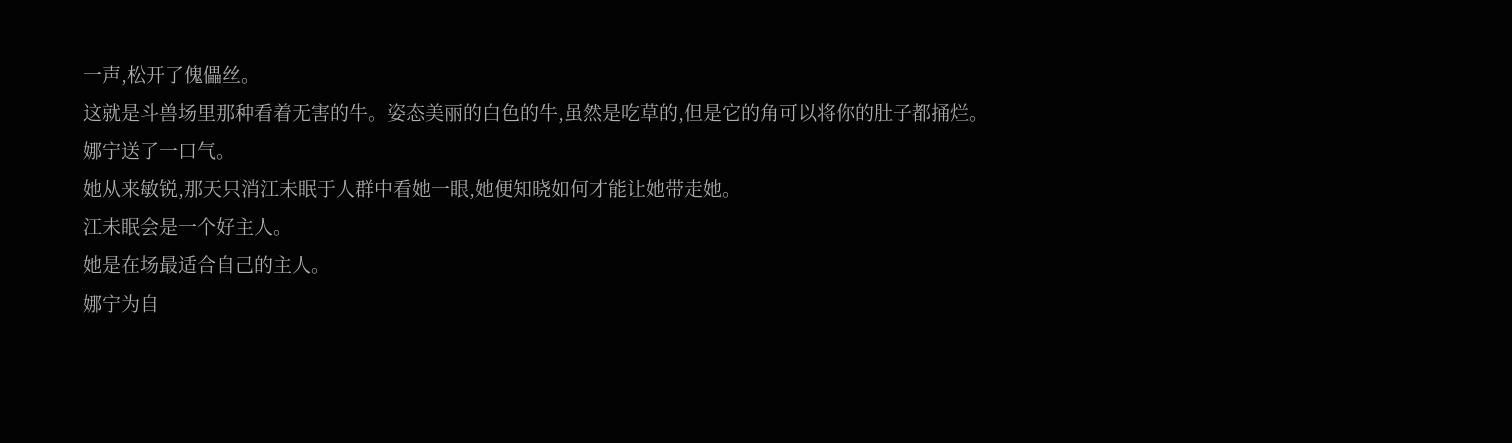一声,松开了傀儡丝。
这就是斗兽场里那种看着无害的牛。姿态美丽的白色的牛,虽然是吃草的,但是它的角可以将你的肚子都捅烂。
娜宁送了一口气。
她从来敏锐,那天只消江未眠于人群中看她一眼,她便知晓如何才能让她带走她。
江未眠会是一个好主人。
她是在场最适合自己的主人。
娜宁为自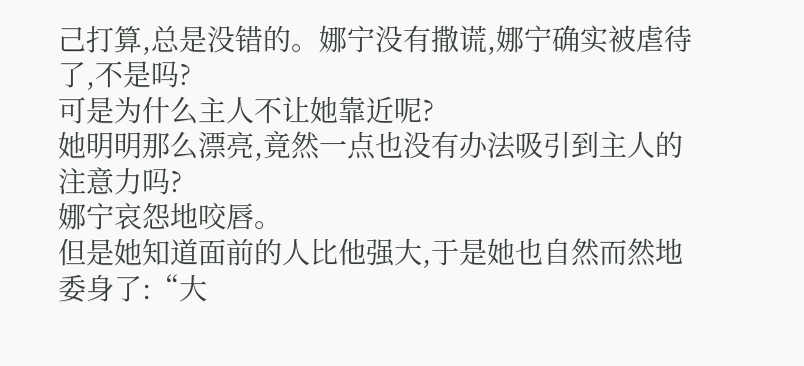己打算,总是没错的。娜宁没有撒谎,娜宁确实被虐待了,不是吗?
可是为什么主人不让她靠近呢?
她明明那么漂亮,竟然一点也没有办法吸引到主人的注意力吗?
娜宁哀怨地咬唇。
但是她知道面前的人比他强大,于是她也自然而然地委身了:“大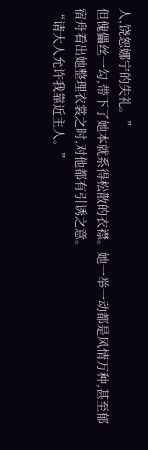人,饶恕娜宁的失礼。”
但傀儡丝一勾,带下了她本就系得松散的衣襟。她一举一动都是风情万种,甚至郁宿舟看出她整理衣裳之时,对他都有引诱之意。
“请大人允许我靠近主人。”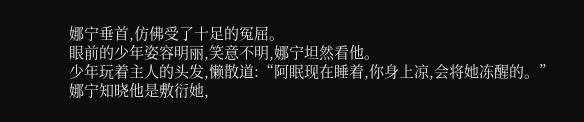娜宁垂首,仿佛受了十足的冤屈。
眼前的少年姿容明丽,笑意不明,娜宁坦然看他。
少年玩着主人的头发,懒散道:“阿眠现在睡着,你身上凉,会将她冻醒的。”
娜宁知晓他是敷衍她,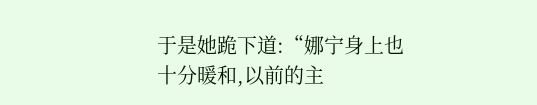于是她跪下道:“娜宁身上也十分暖和,以前的主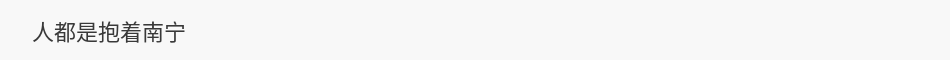人都是抱着南宁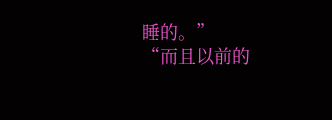睡的。”
“而且以前的